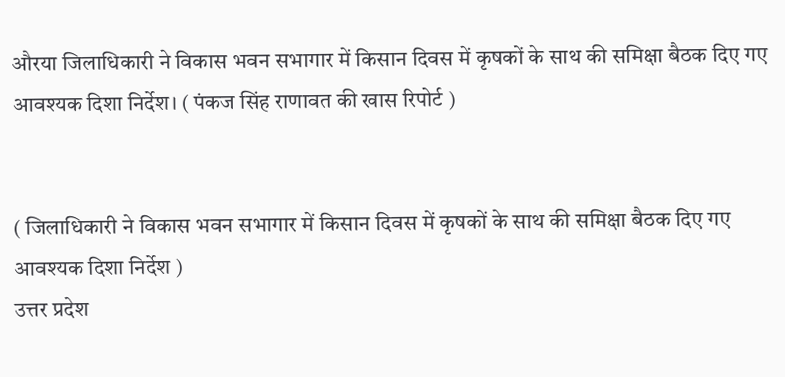औरया जिलाधिकारी ने विकास भवन सभागार में किसान दिवस में कृषकों के साथ की समिक्षा बैठक दिए गए आवश्यक दिशा निर्देश। ( पंकज सिंह राणावत की खास रिपोर्ट )


( जिलाधिकारी ने विकास भवन सभागार में किसान दिवस में कृषकों के साथ की समिक्षा बैठक दिए गए आवश्यक दिशा निर्देश )
उत्तर प्रदेश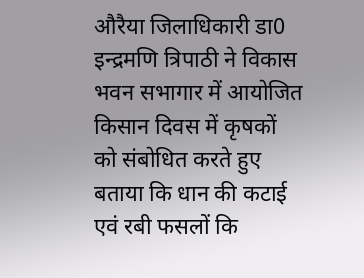औरैया जिलाधिकारी डा0 इन्द्रमणि त्रिपाठी ने विकास भवन सभागार में आयोजित किसान दिवस में कृषकों को संबोधित करते हुए बताया कि धान की कटाई एवं रबी फसलों कि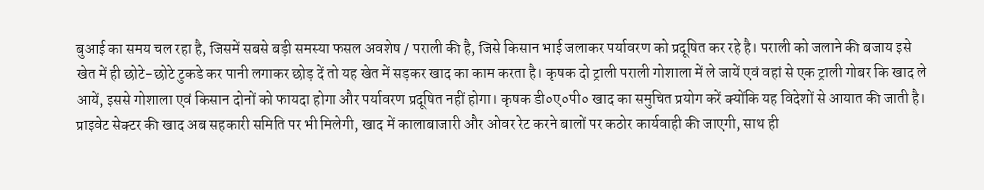बुआई का समय चल रहा है, जिसमें सबसे बड़ी समस्या फसल अवशेष / पराली की है, जिसे किसान भाई जलाकर पर्यावरण को प्रदूषित कर रहे है। पराली को जलाने की बजाय इसे खेत में ही छोटे-छोटे टुकडे कर पानी लगाकर छोड़ दें तो यह खेत में सड़कर खाद का काम करता है। कृषक दो ट्राली पराली गोशाला में ले जायें एवं वहां से एक ट्राली गोबर कि खाद ले आयें, इससे गोशाला एवं किसान दोनों को फायदा होगा और पर्यावरण प्रदूषित नहीं होगा। कृषक डी०ए०पी० खाद का समुचित प्रयोग करें क्योंकि यह विदेशों से आयात की जाती है। प्राइवेट सेक्टर की खाद अब सहकारी समिति पर भी मिलेगी, खाद में कालाबाजारी और ओवर रेट करने बालों पर कठोर कार्यवाही की जाएगी, साथ ही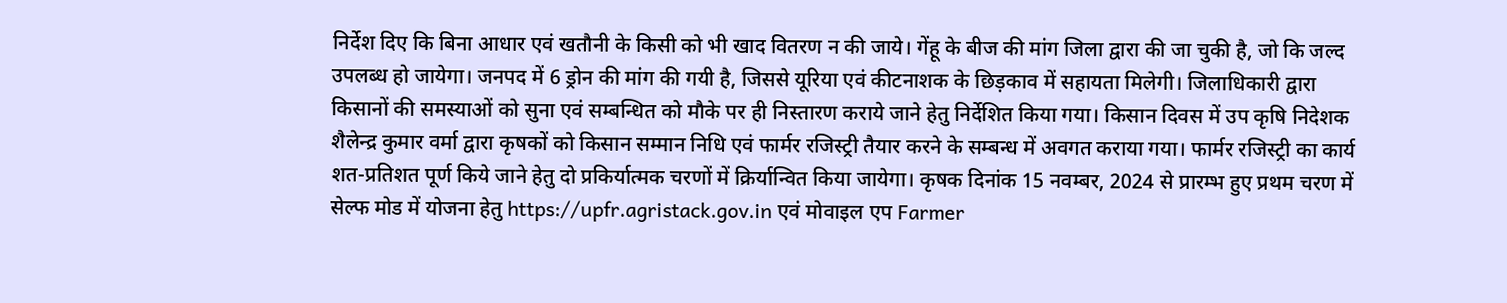निर्देश दिए कि बिना आधार एवं खतौनी के किसी को भी खाद वितरण न की जाये। गेंहू के बीज की मांग जिला द्वारा की जा चुकी है, जो कि जल्द उपलब्ध हो जायेगा। जनपद में 6 ड्रोन की मांग की गयी है, जिससे यूरिया एवं कीटनाशक के छिड़काव में सहायता मिलेगी। जिलाधिकारी द्वारा किसानों की समस्याओं को सुना एवं सम्बन्धित को मौके पर ही निस्तारण कराये जाने हेतु निर्देशित किया गया। किसान दिवस में उप कृषि निदेशक शैलेन्द्र कुमार वर्मा द्वारा कृषकों को किसान सम्मान निधि एवं फार्मर रजिस्ट्री तैयार करने के सम्बन्ध में अवगत कराया गया। फार्मर रजिस्ट्री का कार्य शत-प्रतिशत पूर्ण किये जाने हेतु दो प्रकिर्यात्मक चरणों में क्रिर्यान्वित किया जायेगा। कृषक दिनांक 15 नवम्बर, 2024 से प्रारम्भ हुए प्रथम चरण में सेल्फ मोड में योजना हेतु https://upfr.agristack.gov.in एवं मोवाइल एप Farmer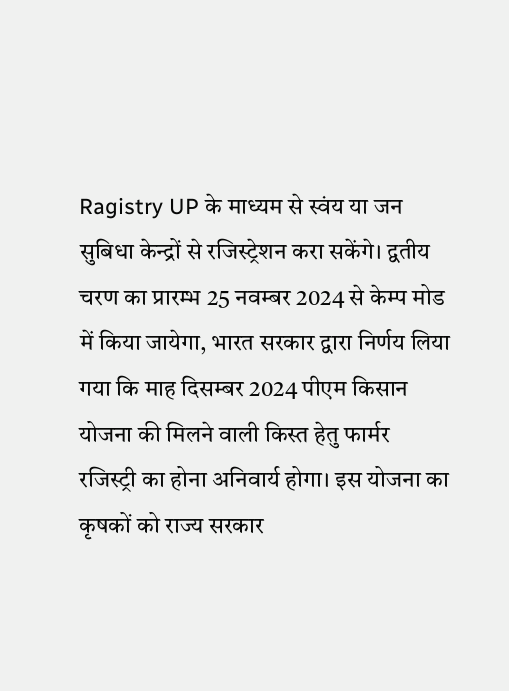Ragistry UP के माध्यम से स्वंय या जन सुबिधा केन्द्रों से रजिस्ट्रेशन करा सकेंगे। द्वतीय चरण का प्रारम्भ 25 नवम्बर 2024 से केम्प मोड में किया जायेगा, भारत सरकार द्वारा निर्णय लिया गया कि माह दिसम्बर 2024 पीएम किसान योजना की मिलने वाली किस्त हेतु फार्मर रजिस्ट्री का होना अनिवार्य होगा। इस योजना का कृषकों को राज्य सरकार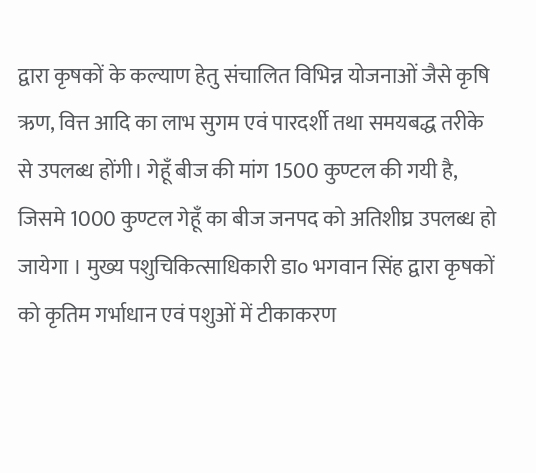द्वारा कृषकों के कल्याण हेतु संचालित विभिन्न योजनाओं जैसे कृषि ऋण, वित्त आदि का लाभ सुगम एवं पारदर्शी तथा समयबद्ध तरीके से उपलब्ध होंगी। गेहूँ बीज की मांग 1500 कुण्टल की गयी है, जिसमे 1000 कुण्टल गेहूँ का बीज जनपद को अतिशीघ्र उपलब्ध हो जायेगा । मुख्य पशुचिकित्साधिकारी डा० भगवान सिंह द्वारा कृषकों को कृतिम गर्भाधान एवं पशुओं में टीकाकरण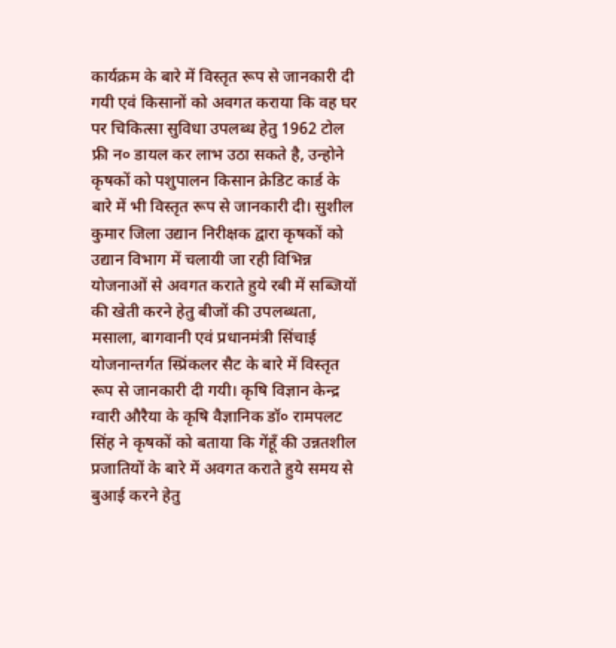कार्यक्रम के बारे में विस्तृत रूप से जानकारी दी गयी एवं किसानों को अवगत कराया कि वह घर पर चिकित्सा सुविधा उपलब्ध हेतु 1962 टोल फ्री न० डायल कर लाभ उठा सकते है, उन्होने कृषकों को पशुपालन किसान क्रेडिट कार्ड के बारे में भी विस्तृत रूप से जानकारी दी। सुशील कुमार जिला उद्यान निरीक्षक द्वारा कृषकों को उद्यान विभाग में चलायी जा रही विभिन्न योजनाओं से अवगत कराते हुये रबी में सब्जियों की खेती करने हेतु बीजों की उपलब्धता, मसाला, बागवानी एवं प्रधानमंत्री सिंचाई योजनान्तर्गत स्प्रिंकलर सैट के बारे में विस्तृत रूप से जानकारी दी गयी। कृषि विज्ञान केन्द्र ग्वारी औरैया के कृषि वैज्ञानिक डॉ० रामपलट सिंह ने कृषकों को बताया कि गेंहूँ की उन्नतशील प्रजातियों के बारे में अवगत कराते हुये समय से बुआई करने हेतु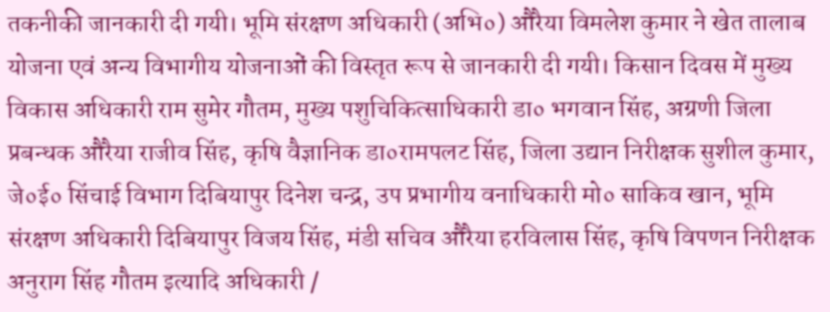तकनीकी जानकारी दी गयी। भूमि संरक्षण अधिकारी (अभि०) औरैया विमलेश कुमार ने खेत तालाब योजना एवं अन्य विभागीय योजनाओं की विस्तृत रूप से जानकारी दी गयी। किसान दिवस में मुख्य विकास अधिकारी राम सुमेर गौतम, मुख्य पशुचिकित्साधिकारी डा० भगवान सिंह, अग्रणी जिला प्रबन्धक औरैया राजीव सिंह, कृषि वैज्ञानिक डा०रामपलट सिंह, जिला उद्यान निरीक्षक सुशील कुमार, जे०ई० सिंचाई विभाग दिबियापुर दिनेश चन्द्र, उप प्रभागीय वनाधिकारी मो० साकिव खान, भूमि संरक्षण अधिकारी दिबियापुर विजय सिंह, मंडी सचिव औरैया हरविलास सिंह, कृषि विपणन निरीक्षक अनुराग सिंह गौतम इत्यादि अधिकारी /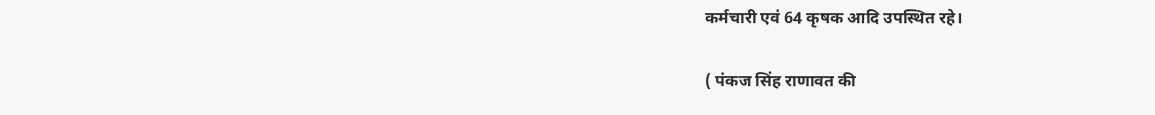कर्मचारी एवं 64 कृषक आदि उपस्थित रहे।

( पंकज सिंह राणावत की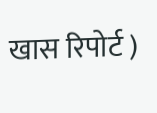खास रिपोर्ट )